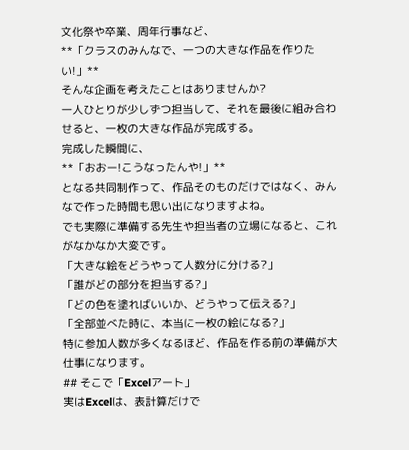文化祭や卒業、周年行事など、
**「クラスのみんなで、一つの大きな作品を作りたい!」**
そんな企画を考えたことはありませんか?
一人ひとりが少しずつ担当して、それを最後に組み合わせると、一枚の大きな作品が完成する。
完成した瞬間に、
**「おおー!こうなったんや!」**
となる共同制作って、作品そのものだけではなく、みんなで作った時間も思い出になりますよね。
でも実際に準備する先生や担当者の立場になると、これがなかなか大変です。
「大きな絵をどうやって人数分に分ける?」
「誰がどの部分を担当する?」
「どの色を塗ればいいか、どうやって伝える?」
「全部並べた時に、本当に一枚の絵になる?」
特に参加人数が多くなるほど、作品を作る前の準備が大仕事になります。
## そこで「Excelアート」
実はExcelは、表計算だけで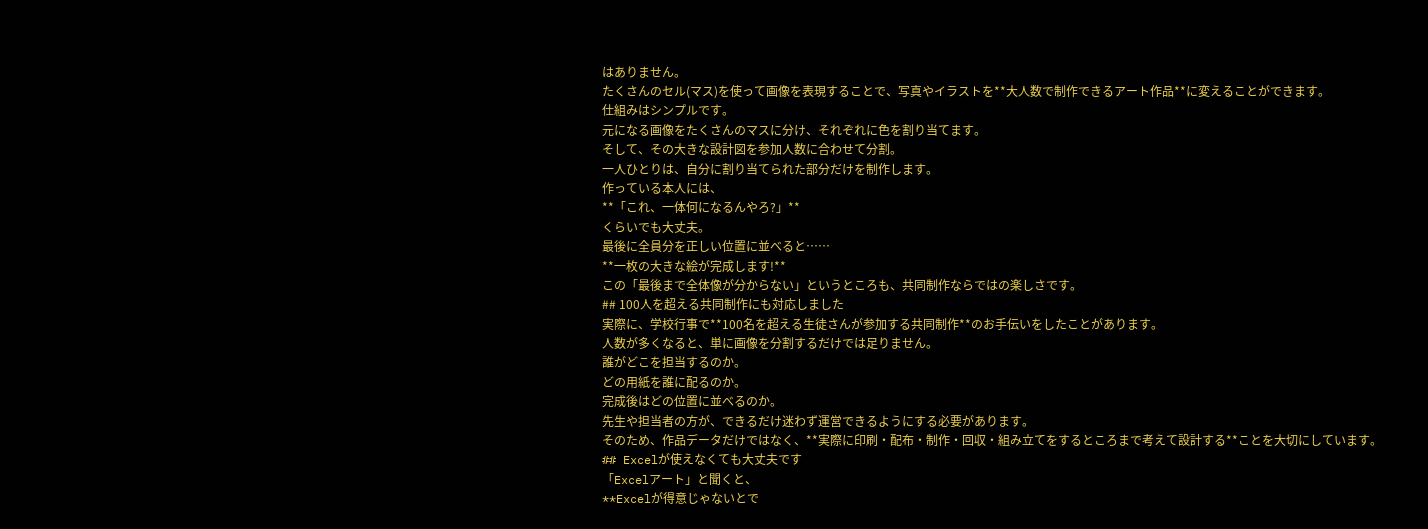はありません。
たくさんのセル(マス)を使って画像を表現することで、写真やイラストを**大人数で制作できるアート作品**に変えることができます。
仕組みはシンプルです。
元になる画像をたくさんのマスに分け、それぞれに色を割り当てます。
そして、その大きな設計図を参加人数に合わせて分割。
一人ひとりは、自分に割り当てられた部分だけを制作します。
作っている本人には、
**「これ、一体何になるんやろ?」**
くらいでも大丈夫。
最後に全員分を正しい位置に並べると……
**一枚の大きな絵が完成します!**
この「最後まで全体像が分からない」というところも、共同制作ならではの楽しさです。
## 100人を超える共同制作にも対応しました
実際に、学校行事で**100名を超える生徒さんが参加する共同制作**のお手伝いをしたことがあります。
人数が多くなると、単に画像を分割するだけでは足りません。
誰がどこを担当するのか。
どの用紙を誰に配るのか。
完成後はどの位置に並べるのか。
先生や担当者の方が、できるだけ迷わず運営できるようにする必要があります。
そのため、作品データだけではなく、**実際に印刷・配布・制作・回収・組み立てをするところまで考えて設計する**ことを大切にしています。
## Excelが使えなくても大丈夫です
「Excelアート」と聞くと、
**Excelが得意じゃないとで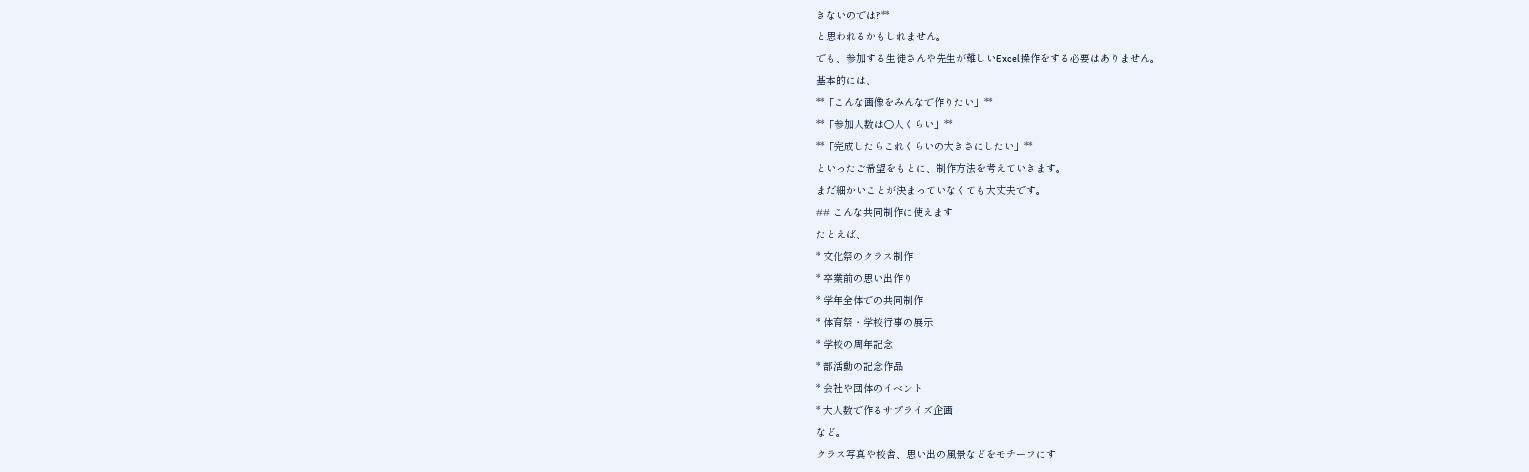きないのでは?**
と思われるかもしれません。
でも、参加する生徒さんや先生が難しいExcel操作をする必要はありません。
基本的には、
**「こんな画像をみんなで作りたい」**
**「参加人数は○人くらい」**
**「完成したらこれくらいの大きさにしたい」**
といったご希望をもとに、制作方法を考えていきます。
まだ細かいことが決まっていなくても大丈夫です。
## こんな共同制作に使えます
たとえば、
* 文化祭のクラス制作
* 卒業前の思い出作り
* 学年全体での共同制作
* 体育祭・学校行事の展示
* 学校の周年記念
* 部活動の記念作品
* 会社や団体のイベント
* 大人数で作るサプライズ企画
など。
クラス写真や校舎、思い出の風景などをモチーフにす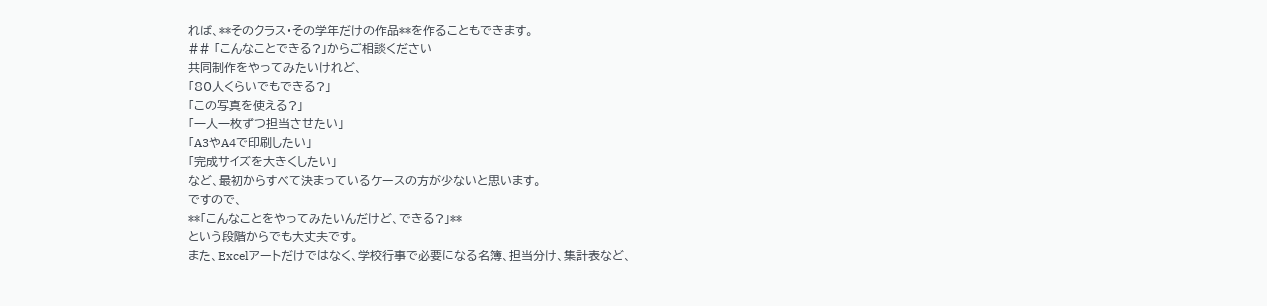れば、**そのクラス・その学年だけの作品**を作ることもできます。
## 「こんなことできる?」からご相談ください
共同制作をやってみたいけれど、
「80人くらいでもできる?」
「この写真を使える?」
「一人一枚ずつ担当させたい」
「A3やA4で印刷したい」
「完成サイズを大きくしたい」
など、最初からすべて決まっているケースの方が少ないと思います。
ですので、
**「こんなことをやってみたいんだけど、できる?」**
という段階からでも大丈夫です。
また、Excelアートだけではなく、学校行事で必要になる名簿、担当分け、集計表など、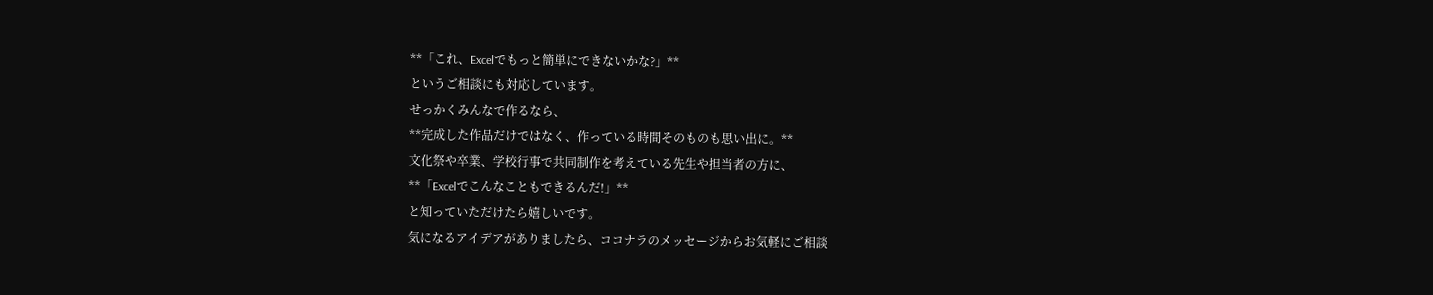**「これ、Excelでもっと簡単にできないかな?」**
というご相談にも対応しています。
せっかくみんなで作るなら、
**完成した作品だけではなく、作っている時間そのものも思い出に。**
文化祭や卒業、学校行事で共同制作を考えている先生や担当者の方に、
**「Excelでこんなこともできるんだ!」**
と知っていただけたら嬉しいです。
気になるアイデアがありましたら、ココナラのメッセージからお気軽にご相談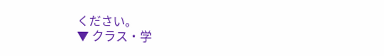ください。
▼ クラス・学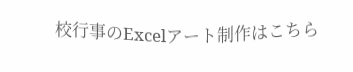校行事のExcelアート制作はこちら